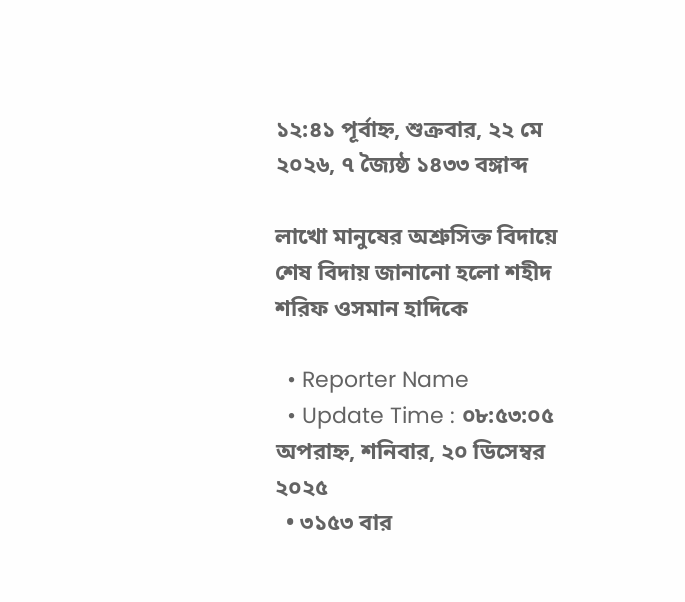১২:৪১ পূর্বাহ্ন, শুক্রবার, ২২ মে ২০২৬, ৭ জ্যৈষ্ঠ ১৪৩৩ বঙ্গাব্দ

লাখো মানুষের অশ্রুসিক্ত বিদায়ে শেষ বিদায় জানানো হলো শহীদ শরিফ ওসমান হাদিকে

  • Reporter Name
  • Update Time : ০৮:৫৩:০৫ অপরাহ্ন, শনিবার, ২০ ডিসেম্বর ২০২৫
  • ৩১৫৩ বার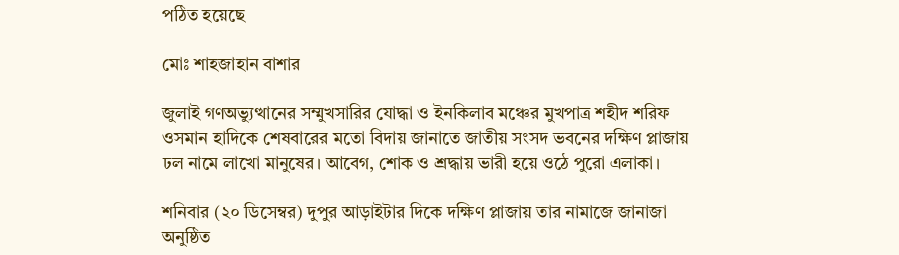পঠিত হয়েছে

মোঃ শাহজাহান বাশার

জুলাই গণঅভ্যুত্থানের সম্মুখসারির যোদ্ধা ও ইনকিলাব মঞ্চের মুখপাত্র শহীদ শরিফ ওসমান হাদিকে শেষবারের মতো বিদায় জানাতে জাতীয় সংসদ ভবনের দক্ষিণ প্লাজায় ঢল নামে লাখো মানুষের। আবেগ, শোক ও শ্রদ্ধায় ভারী হয়ে ওঠে পুরো এলাকা।

শনিবার (২০ ডিসেম্বর) দুপুর আড়াইটার দিকে দক্ষিণ প্লাজায় তার নামাজে জানাজা অনুষ্ঠিত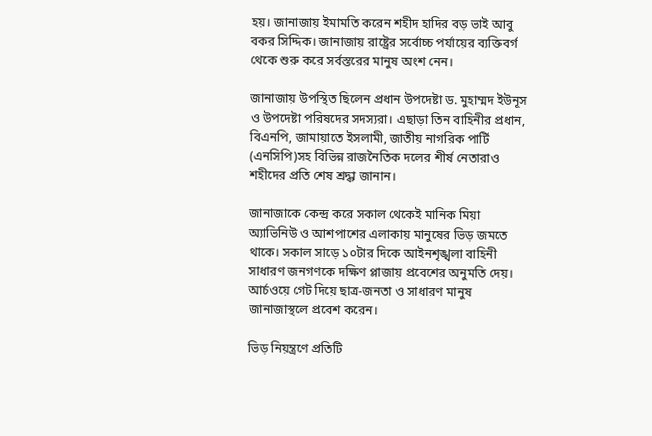হয়। জানাজায় ইমামতি করেন শহীদ হাদির বড় ভাই আবু বকর সিদ্দিক। জানাজায় রাষ্ট্রের সর্বোচ্চ পর্যায়ের ব্যক্তিবর্গ থেকে শুরু করে সর্বস্তরের মানুষ অংশ নেন।

জানাজায় উপস্থিত ছিলেন প্রধান উপদেষ্টা ড. মুহাম্মদ ইউনূস ও উপদেষ্টা পরিষদের সদস্যরা। এছাড়া তিন বাহিনীর প্রধান, বিএনপি, জামায়াতে ইসলামী, জাতীয় নাগরিক পার্টি (এনসিপি)সহ বিভিন্ন রাজনৈতিক দলের শীর্ষ নেতারাও শহীদের প্রতি শেষ শ্রদ্ধা জানান।

জানাজাকে কেন্দ্র করে সকাল থেকেই মানিক মিয়া অ্যাভিনিউ ও আশপাশের এলাকায় মানুষের ভিড় জমতে থাকে। সকাল সাড়ে ১০টার দিকে আইনশৃঙ্খলা বাহিনী সাধারণ জনগণকে দক্ষিণ প্লাজায় প্রবেশের অনুমতি দেয়। আর্চওয়ে গেট দিয়ে ছাত্র-জনতা ও সাধারণ মানুষ জানাজাস্থলে প্রবেশ করেন।

ভিড় নিয়ন্ত্রণে প্রতিটি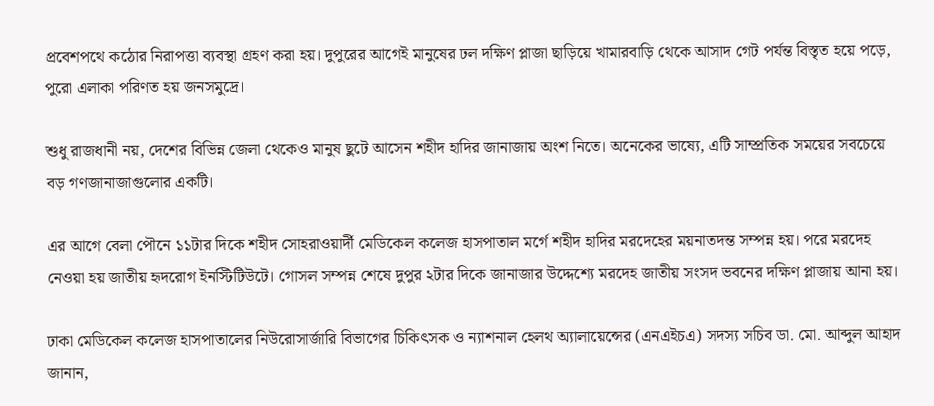প্রবেশপথে কঠোর নিরাপত্তা ব্যবস্থা গ্রহণ করা হয়। দুপুরের আগেই মানুষের ঢল দক্ষিণ প্লাজা ছাড়িয়ে খামারবাড়ি থেকে আসাদ গেট পর্যন্ত বিস্তৃত হয়ে পড়ে, পুরো এলাকা পরিণত হয় জনসমুদ্রে।

শুধু রাজধানী নয়, দেশের বিভিন্ন জেলা থেকেও মানুষ ছুটে আসেন শহীদ হাদির জানাজায় অংশ নিতে। অনেকের ভাষ্যে, এটি সাম্প্রতিক সময়ের সবচেয়ে বড় গণজানাজাগুলোর একটি।

এর আগে বেলা পৌনে ১১টার দিকে শহীদ সোহরাওয়ার্দী মেডিকেল কলেজ হাসপাতাল মর্গে শহীদ হাদির মরদেহের ময়নাতদন্ত সম্পন্ন হয়। পরে মরদেহ নেওয়া হয় জাতীয় হৃদরোগ ইনস্টিটিউটে। গোসল সম্পন্ন শেষে দুপুর ২টার দিকে জানাজার উদ্দেশ্যে মরদেহ জাতীয় সংসদ ভবনের দক্ষিণ প্লাজায় আনা হয়।

ঢাকা মেডিকেল কলেজ হাসপাতালের নিউরোসার্জারি বিভাগের চিকিৎসক ও ন্যাশনাল হেলথ অ্যালায়েন্সের (এনএইচএ) সদস্য সচিব ডা. মো. আব্দুল আহাদ জানান,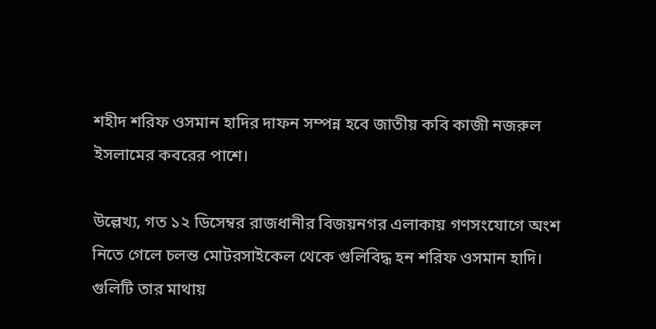শহীদ শরিফ ওসমান হাদির দাফন সম্পন্ন হবে জাতীয় কবি কাজী নজরুল ইসলামের কবরের পাশে।

উল্লেখ্য, গত ১২ ডিসেম্বর রাজধানীর বিজয়নগর এলাকায় গণসংযোগে অংশ নিতে গেলে চলন্ত মোটরসাইকেল থেকে গুলিবিদ্ধ হন শরিফ ওসমান হাদি। গুলিটি তার মাথায়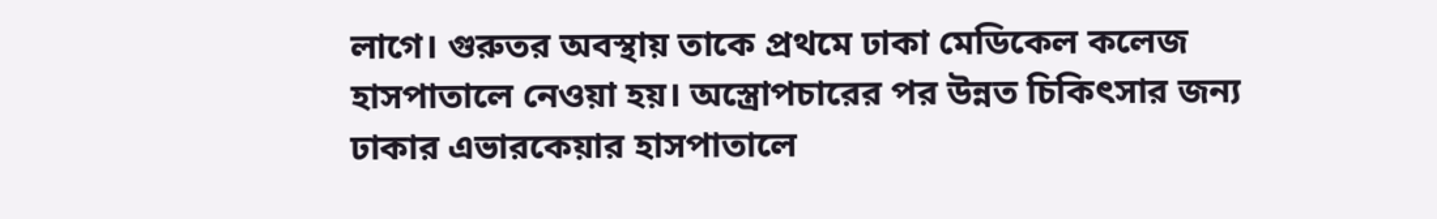লাগে। গুরুতর অবস্থায় তাকে প্রথমে ঢাকা মেডিকেল কলেজ হাসপাতালে নেওয়া হয়। অস্ত্রোপচারের পর উন্নত চিকিৎসার জন্য ঢাকার এভারকেয়ার হাসপাতালে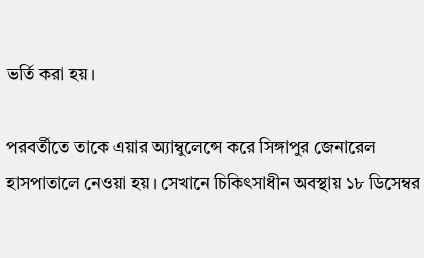ভর্তি করা হয়।

পরবর্তীতে তাকে এয়ার অ্যাম্বুলেন্সে করে সিঙ্গাপুর জেনারেল হাসপাতালে নেওয়া হয়। সেখানে চিকিৎসাধীন অবস্থায় ১৮ ডিসেম্বর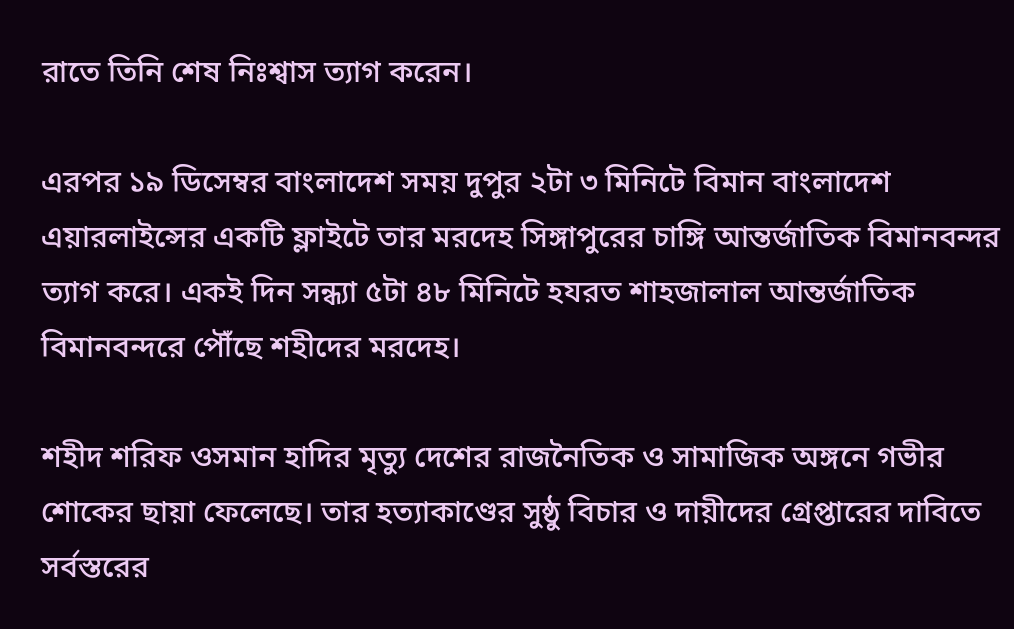রাতে তিনি শেষ নিঃশ্বাস ত্যাগ করেন।

এরপর ১৯ ডিসেম্বর বাংলাদেশ সময় দুপুর ২টা ৩ মিনিটে বিমান বাংলাদেশ এয়ারলাইন্সের একটি ফ্লাইটে তার মরদেহ সিঙ্গাপুরের চাঙ্গি আন্তর্জাতিক বিমানবন্দর ত্যাগ করে। একই দিন সন্ধ্যা ৫টা ৪৮ মিনিটে হযরত শাহজালাল আন্তর্জাতিক বিমানবন্দরে পৌঁছে শহীদের মরদেহ।

শহীদ শরিফ ওসমান হাদির মৃত্যু দেশের রাজনৈতিক ও সামাজিক অঙ্গনে গভীর শোকের ছায়া ফেলেছে। তার হত্যাকাণ্ডের সুষ্ঠু বিচার ও দায়ীদের গ্রেপ্তারের দাবিতে সর্বস্তরের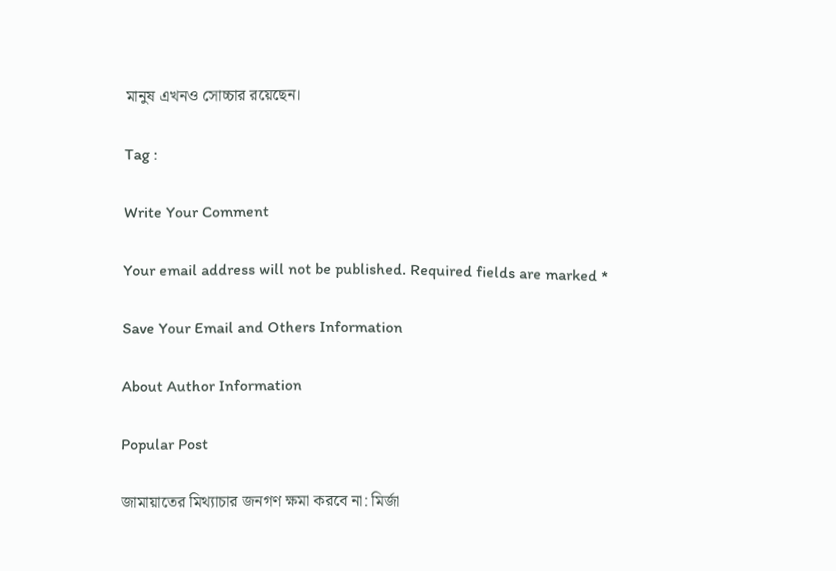মানুষ এখনও সোচ্চার রয়েছেন।

Tag :

Write Your Comment

Your email address will not be published. Required fields are marked *

Save Your Email and Others Information

About Author Information

Popular Post

জামায়াতের মিথ্যাচার জনগণ ক্ষমা করবে না: মির্জা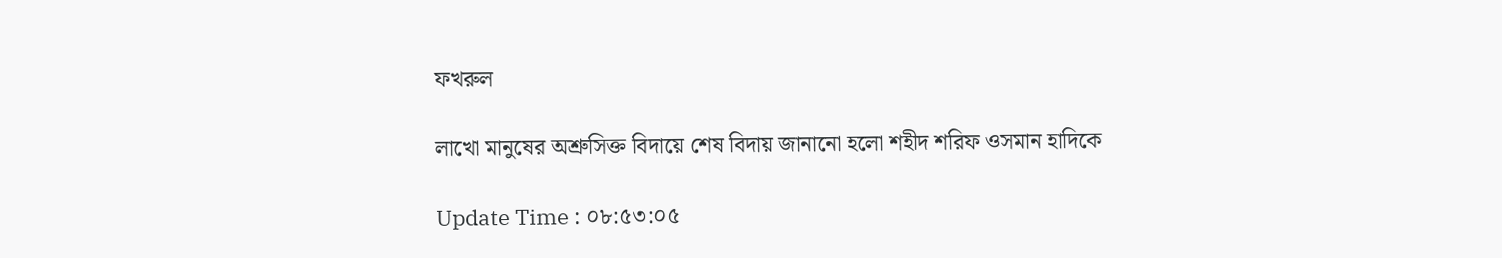ফখরুল

লাখো মানুষের অশ্রুসিক্ত বিদায়ে শেষ বিদায় জানানো হলো শহীদ শরিফ ওসমান হাদিকে

Update Time : ০৮:৫৩:০৫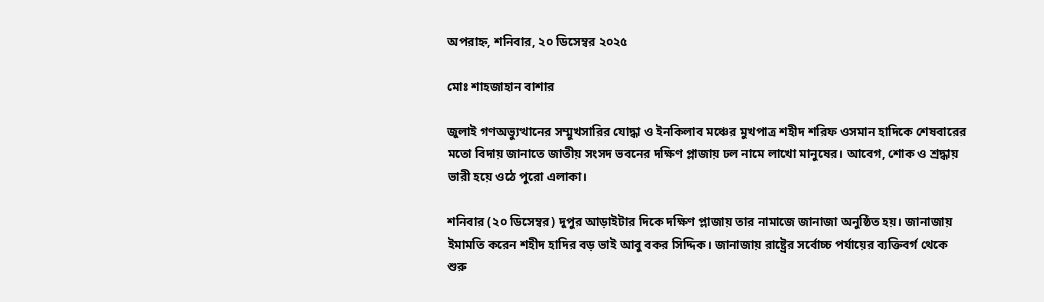অপরাহ্ন, শনিবার, ২০ ডিসেম্বর ২০২৫

মোঃ শাহজাহান বাশার

জুলাই গণঅভ্যুত্থানের সম্মুখসারির যোদ্ধা ও ইনকিলাব মঞ্চের মুখপাত্র শহীদ শরিফ ওসমান হাদিকে শেষবারের মতো বিদায় জানাতে জাতীয় সংসদ ভবনের দক্ষিণ প্লাজায় ঢল নামে লাখো মানুষের। আবেগ, শোক ও শ্রদ্ধায় ভারী হয়ে ওঠে পুরো এলাকা।

শনিবার (২০ ডিসেম্বর) দুপুর আড়াইটার দিকে দক্ষিণ প্লাজায় তার নামাজে জানাজা অনুষ্ঠিত হয়। জানাজায় ইমামতি করেন শহীদ হাদির বড় ভাই আবু বকর সিদ্দিক। জানাজায় রাষ্ট্রের সর্বোচ্চ পর্যায়ের ব্যক্তিবর্গ থেকে শুরু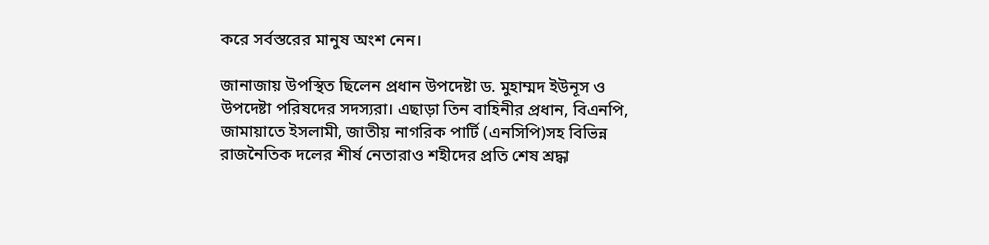করে সর্বস্তরের মানুষ অংশ নেন।

জানাজায় উপস্থিত ছিলেন প্রধান উপদেষ্টা ড. মুহাম্মদ ইউনূস ও উপদেষ্টা পরিষদের সদস্যরা। এছাড়া তিন বাহিনীর প্রধান, বিএনপি, জামায়াতে ইসলামী, জাতীয় নাগরিক পার্টি (এনসিপি)সহ বিভিন্ন রাজনৈতিক দলের শীর্ষ নেতারাও শহীদের প্রতি শেষ শ্রদ্ধা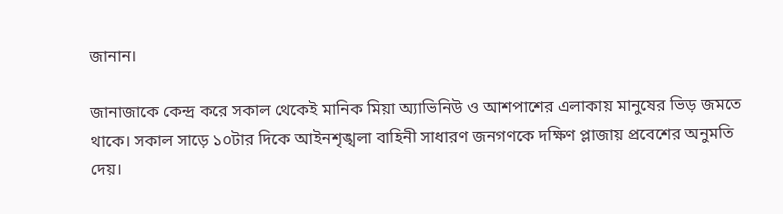জানান।

জানাজাকে কেন্দ্র করে সকাল থেকেই মানিক মিয়া অ্যাভিনিউ ও আশপাশের এলাকায় মানুষের ভিড় জমতে থাকে। সকাল সাড়ে ১০টার দিকে আইনশৃঙ্খলা বাহিনী সাধারণ জনগণকে দক্ষিণ প্লাজায় প্রবেশের অনুমতি দেয়।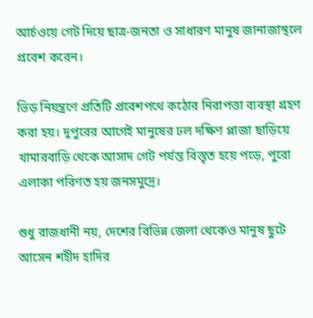আর্চওয়ে গেট দিয়ে ছাত্র-জনতা ও সাধারণ মানুষ জানাজাস্থলে প্রবেশ করেন।

ভিড় নিয়ন্ত্রণে প্রতিটি প্রবেশপথে কঠোর নিরাপত্তা ব্যবস্থা গ্রহণ করা হয়। দুপুরের আগেই মানুষের ঢল দক্ষিণ প্লাজা ছাড়িয়ে খামারবাড়ি থেকে আসাদ গেট পর্যন্ত বিস্তৃত হয়ে পড়ে, পুরো এলাকা পরিণত হয় জনসমুদ্রে।

শুধু রাজধানী নয়, দেশের বিভিন্ন জেলা থেকেও মানুষ ছুটে আসেন শহীদ হাদির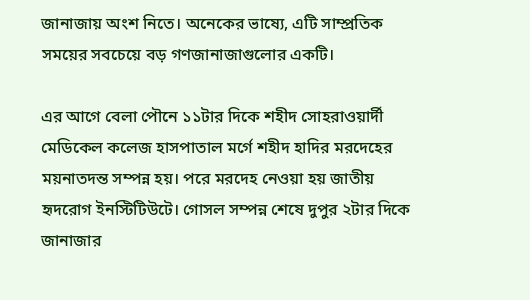জানাজায় অংশ নিতে। অনেকের ভাষ্যে, এটি সাম্প্রতিক সময়ের সবচেয়ে বড় গণজানাজাগুলোর একটি।

এর আগে বেলা পৌনে ১১টার দিকে শহীদ সোহরাওয়ার্দী মেডিকেল কলেজ হাসপাতাল মর্গে শহীদ হাদির মরদেহের ময়নাতদন্ত সম্পন্ন হয়। পরে মরদেহ নেওয়া হয় জাতীয় হৃদরোগ ইনস্টিটিউটে। গোসল সম্পন্ন শেষে দুপুর ২টার দিকে জানাজার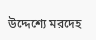উদ্দেশ্যে মরদেহ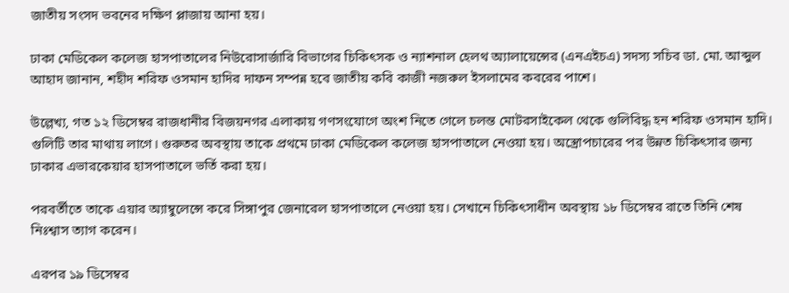জাতীয় সংসদ ভবনের দক্ষিণ প্লাজায় আনা হয়।

ঢাকা মেডিকেল কলেজ হাসপাতালের নিউরোসার্জারি বিভাগের চিকিৎসক ও ন্যাশনাল হেলথ অ্যালায়েন্সের (এনএইচএ) সদস্য সচিব ডা. মো. আব্দুল আহাদ জানান, শহীদ শরিফ ওসমান হাদির দাফন সম্পন্ন হবে জাতীয় কবি কাজী নজরুল ইসলামের কবরের পাশে।

উল্লেখ্য, গত ১২ ডিসেম্বর রাজধানীর বিজয়নগর এলাকায় গণসংযোগে অংশ নিতে গেলে চলন্ত মোটরসাইকেল থেকে গুলিবিদ্ধ হন শরিফ ওসমান হাদি। গুলিটি তার মাথায় লাগে। গুরুতর অবস্থায় তাকে প্রথমে ঢাকা মেডিকেল কলেজ হাসপাতালে নেওয়া হয়। অস্ত্রোপচারের পর উন্নত চিকিৎসার জন্য ঢাকার এভারকেয়ার হাসপাতালে ভর্তি করা হয়।

পরবর্তীতে তাকে এয়ার অ্যাম্বুলেন্সে করে সিঙ্গাপুর জেনারেল হাসপাতালে নেওয়া হয়। সেখানে চিকিৎসাধীন অবস্থায় ১৮ ডিসেম্বর রাতে তিনি শেষ নিঃশ্বাস ত্যাগ করেন।

এরপর ১৯ ডিসেম্বর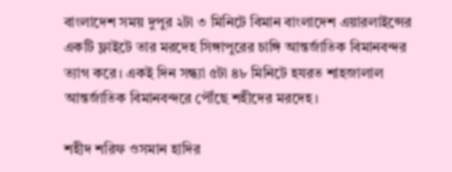বাংলাদেশ সময় দুপুর ২টা ৩ মিনিটে বিমান বাংলাদেশ এয়ারলাইন্সের একটি ফ্লাইটে তার মরদেহ সিঙ্গাপুরের চাঙ্গি আন্তর্জাতিক বিমানবন্দর ত্যাগ করে। একই দিন সন্ধ্যা ৫টা ৪৮ মিনিটে হযরত শাহজালাল আন্তর্জাতিক বিমানবন্দরে পৌঁছে শহীদের মরদেহ।

শহীদ শরিফ ওসমান হাদির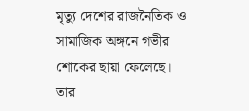মৃত্যু দেশের রাজনৈতিক ও সামাজিক অঙ্গনে গভীর শোকের ছায়া ফেলেছে। তার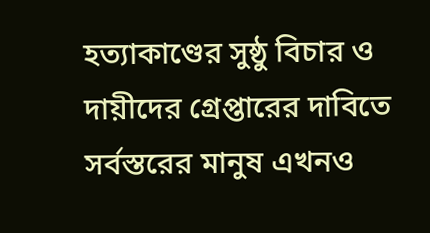হত্যাকাণ্ডের সুষ্ঠু বিচার ও দায়ীদের গ্রেপ্তারের দাবিতে সর্বস্তরের মানুষ এখনও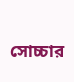সোচ্চার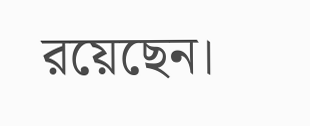রয়েছেন।